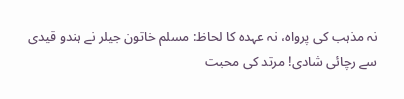نہ مذہب کی پرواہ، نہ عہدہ کا لحاظ: مسلم خاتون جیلر نے ہندو قیدی سے رچائی شادی! مرتد کی محبت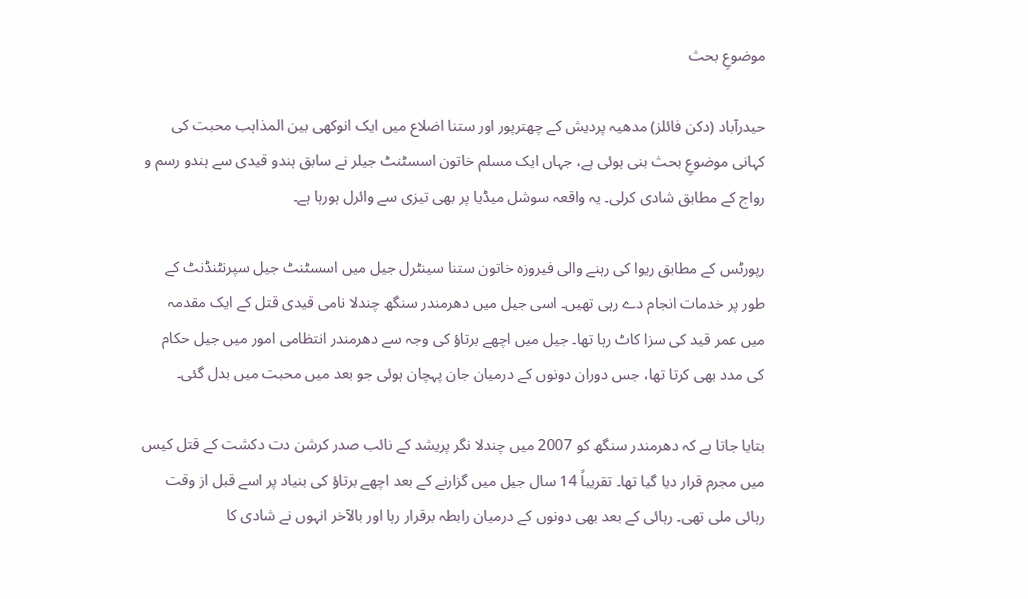موضوعِ بحث

حیدرآباد (دکن فائلز) مدھیہ پردیش کے چھترپور اور ستنا اضلاع میں ایک انوکھی بین المذاہب محبت کی کہانی موضوعِ بحث بنی ہوئی ہے، جہاں ایک مسلم خاتون اسسٹنٹ جیلر نے سابق ہندو قیدی سے ہندو رسم و رواج کے مطابق شادی کرلی۔ یہ واقعہ سوشل میڈیا پر بھی تیزی سے وائرل ہورہا ہے۔

رپورٹس کے مطابق ریوا کی رہنے والی فیروزہ خاتون ستنا سینٹرل جیل میں اسسٹنٹ جیل سپرنٹنڈنٹ کے طور پر خدمات انجام دے رہی تھیں۔ اسی جیل میں دھرمندر سنگھ چندلا نامی قیدی قتل کے ایک مقدمہ میں عمر قید کی سزا کاٹ رہا تھا۔ جیل میں اچھے برتاؤ کی وجہ سے دھرمندر انتظامی امور میں جیل حکام کی مدد بھی کرتا تھا، جس دوران دونوں کے درمیان جان پہچان ہوئی جو بعد میں محبت میں بدل گئی۔

بتایا جاتا ہے کہ دھرمندر سنگھ کو 2007 میں چندلا نگر پریشد کے نائب صدر کرشن دت دکشت کے قتل کیس میں مجرم قرار دیا گیا تھا۔ تقریباً 14 سال جیل میں گزارنے کے بعد اچھے برتاؤ کی بنیاد پر اسے قبل از وقت رہائی ملی تھی۔ رہائی کے بعد بھی دونوں کے درمیان رابطہ برقرار رہا اور بالآخر انہوں نے شادی کا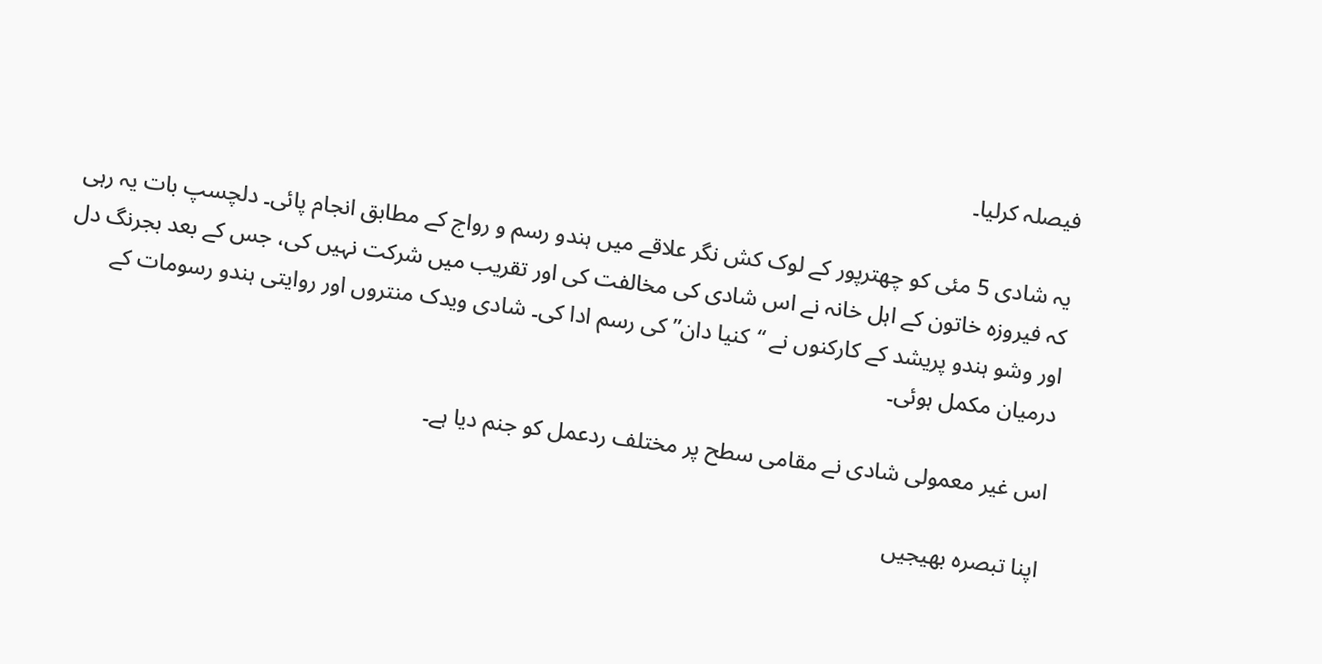فیصلہ کرلیا۔

یہ شادی 5 مئی کو چھترپور کے لوک کش نگر علاقے میں ہندو رسم و رواج کے مطابق انجام پائی۔ دلچسپ بات یہ رہی کہ فیروزہ خاتون کے اہل خانہ نے اس شادی کی مخالفت کی اور تقریب میں شرکت نہیں کی، جس کے بعد بجرنگ دل اور وشو ہندو پریشد کے کارکنوں نے “کنیا دان” کی رسم ادا کی۔ شادی ویدک منتروں اور روایتی ہندو رسومات کے درمیان مکمل ہوئی۔

اس غیر معمولی شادی نے مقامی سطح پر مختلف ردعمل کو جنم دیا ہے۔

اپنا تبصرہ بھیجیں